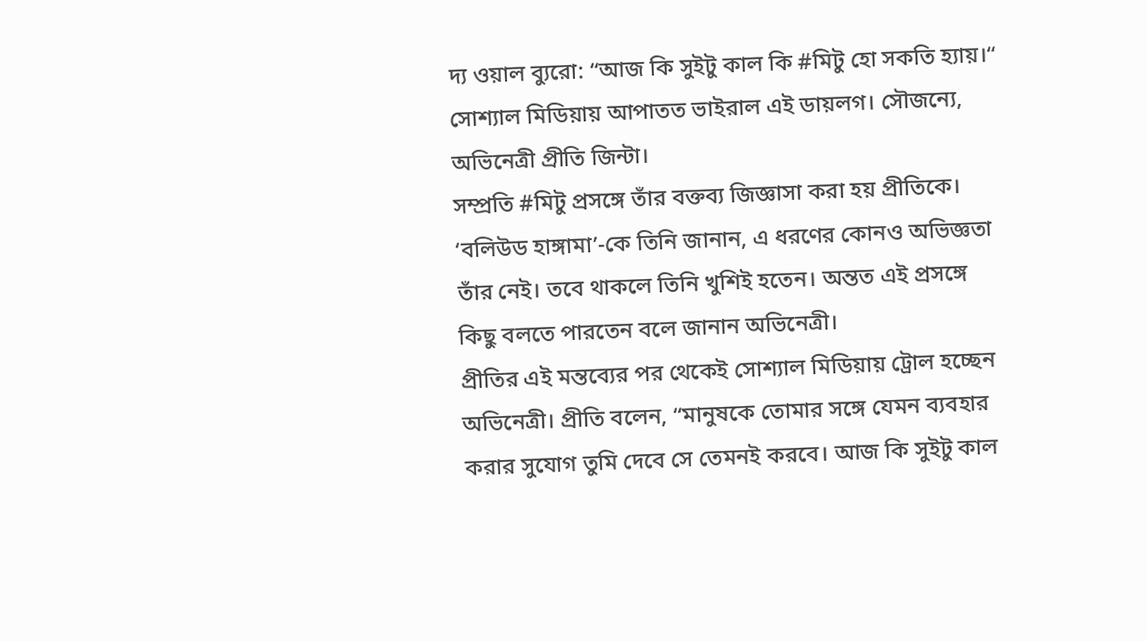দ্য ওয়াল ব্যুরো: “আজ কি সুইটু কাল কি #মিটু হো সকতি হ্যায়।“ সোশ্যাল মিডিয়ায় আপাতত ভাইরাল এই ডায়লগ। সৌজন্যে, অভিনেত্রী প্রীতি জিন্টা।
সম্প্রতি #মিটু প্রসঙ্গে তাঁর বক্তব্য জিজ্ঞাসা করা হয় প্রীতিকে। ‘বলিউড হাঙ্গামা’-কে তিনি জানান, এ ধরণের কোনও অভিজ্ঞতা তাঁর নেই। তবে থাকলে তিনি খুশিই হতেন। অন্তত এই প্রসঙ্গে কিছু বলতে পারতেন বলে জানান অভিনেত্রী।
প্রীতির এই মন্তব্যের পর থেকেই সোশ্যাল মিডিয়ায় ট্রোল হচ্ছেন অভিনেত্রী। প্রীতি বলেন, “মানুষকে তোমার সঙ্গে যেমন ব্যবহার করার সুযোগ তুমি দেবে সে তেমনই করবে। আজ কি সুইটু কাল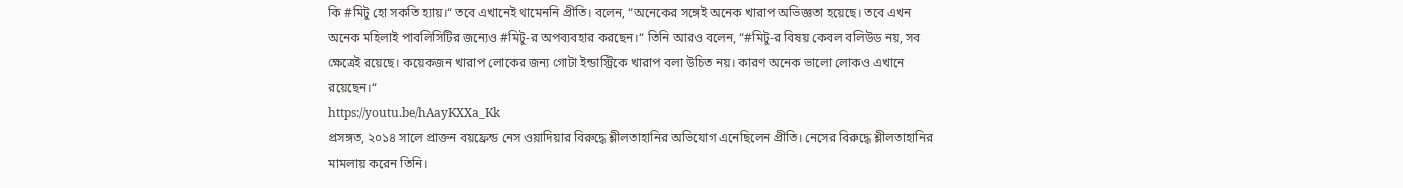কি #মিটু হো সকতি হ্যায়।“ তবে এখানেই থামেননি প্রীতি। বলেন, “অনেকের সঙ্গেই অনেক খারাপ অভিজ্ঞতা হয়েছে। তবে এখন অনেক মহিলাই পাবলিসিটির জন্যেও #মিটু-র অপব্যবহার করছেন।“ তিনি আরও বলেন, “#মিটু-র বিষয় কেবল বলিউড নয়, সব ক্ষেত্রেই রয়েছে। কয়েকজন খারাপ লোকের জন্য গোটা ইন্ডাস্ট্রিকে খারাপ বলা উচিত নয়। কারণ অনেক ভালো লোকও এখানে রয়েছেন।“
https://youtu.be/hAayKXXa_Kk
প্রসঙ্গত, ২০১৪ সালে প্রাক্তন বয়ফ্রেন্ড নেস ওয়াদিয়ার বিরুদ্ধে শ্লীলতাহানির অভিযোগ এনেছিলেন প্রীতি। নেসের বিরুদ্ধে শ্লীলতাহানির মামলায় করেন তিনি।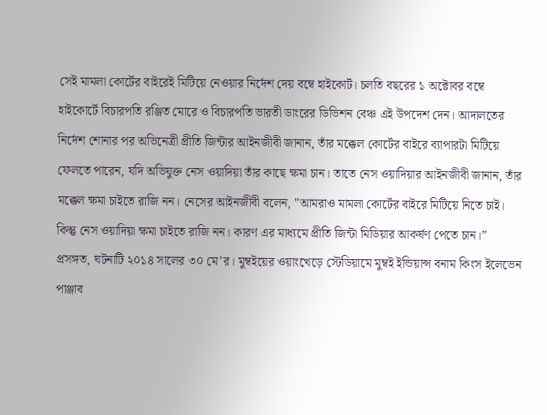সেই মামলা কোর্টের বাইরেই মিটিয়ে নেওয়ার নির্দেশ দেয় বম্বে হাইকোর্ট। চলতি বছরের ১ অক্টোবর বম্বে হাইকোর্টে বিচারপতি রঞ্জিত মোরে ও বিচারপতি ভারতী ডাংরের ডিভিশন বেঞ্চ এই উপদেশ দেন। আদালতের নির্দেশ শোনার পর অভিনেত্রী প্রীতি জিন্টার আইনজীবী জানান, তাঁর মক্কেল কোর্টের বাইরে ব্যাপারটা মিটিয়ে ফেলতে পারেন, যদি অভিযুক্ত নেস ওয়াদিয়া তাঁর কাছে ক্ষমা চান। তাতে নেস ওয়াদিয়ার আইনজীবী জানান, তাঁর মক্কেল ক্ষমা চাইতে রাজি নন। নেসের আইনজীবী বলেন, ”আমরাও মামলা কোর্টের বাইরে মিটিয়ে নিতে চাই। কিন্তু নেস ওয়াদিয়া ক্ষমা চাইতে রাজি নন। কারণ এর মাধ্যমে প্রীতি জিন্টা মিডিয়ার আকর্ষণ পেতে চান।”
প্রসঙ্গত, ঘটনাটি ২০১৪ সালের ৩০ মে’র। মুম্বইয়ের ওয়াংখেড়ে স্টেডিয়ামে মুম্বই ইন্ডিয়ান্স বনাম কিংস ইলেভেন পাঞ্জাব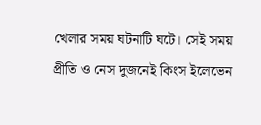খেলার সময় ঘটনাটি ঘটে। সেই সময় প্রীতি ও নেস দুজনেই কিংস ইলেভেন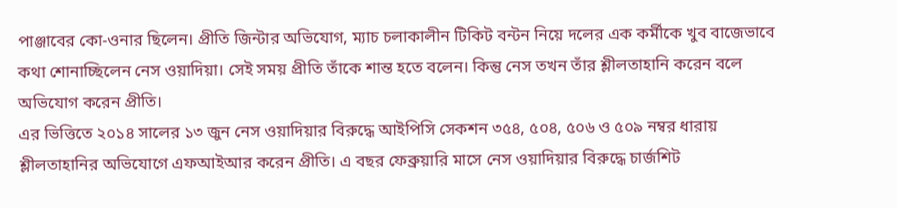পাঞ্জাবের কো-ওনার ছিলেন। প্রীতি জিন্টার অভিযোগ, ম্যাচ চলাকালীন টিকিট বন্টন নিয়ে দলের এক কর্মীকে খুব বাজেভাবে কথা শোনাচ্ছিলেন নেস ওয়াদিয়া। সেই সময় প্রীতি তাঁকে শান্ত হতে বলেন। কিন্তু নেস তখন তাঁর শ্লীলতাহানি করেন বলে অভিযোগ করেন প্রীতি।
এর ভিত্তিতে ২০১৪ সালের ১৩ জুন নেস ওয়াদিয়ার বিরুদ্ধে আইপিসি সেকশন ৩৫৪, ৫০৪, ৫০৬ ও ৫০৯ নম্বর ধারায় শ্লীলতাহানির অভিযোগে এফআইআর করেন প্রীতি। এ বছর ফেব্রুয়ারি মাসে নেস ওয়াদিয়ার বিরুদ্ধে চার্জশিট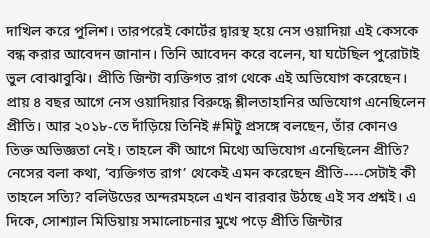দাখিল করে পুলিশ। তারপরেই কোর্টের দ্বারস্থ হয়ে নেস ওয়াদিয়া এই কেসকে বন্ধ করার আবেদন জানান। তিনি আবেদন করে বলেন, যা ঘটেছিল পুরোটাই ভুল বোঝাবুঝি। প্রীতি জিন্টা ব্যক্তিগত রাগ থেকে এই অভিযোগ করেছেন।
প্রায় ৪ বছর আগে নেস ওয়াদিয়ার বিরুদ্ধে শ্লীলতাহানির অভিযোগ এনেছিলেন প্রীতি। আর ২০১৮-তে দাঁড়িয়ে তিনিই #মিটু প্রসঙ্গে বলছেন, তাঁর কোনও তিক্ত অভিজ্ঞতা নেই। তাহলে কী আগে মিথ্যে অভিযোগ এনেছিলেন প্রীতি? নেসের বলা কথা, ‘ব্যক্তিগত রাগ’ থেকেই এমন করেছেন প্রীতি----সেটাই কী তাহলে সত্যি? বলিউডের অন্দরমহলে এখন বারবার উঠছে এই সব প্রশ্নই। এ দিকে, সোশ্যাল মিডিয়ায় সমালোচনার মুখে পড়ে প্রীতি জিন্টার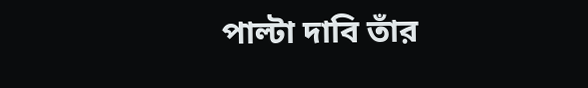পাল্টা দাবি তাঁর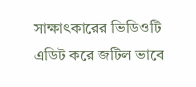সাক্ষাৎকারের ভিডিওটি এডিট করে জটিল ভাবে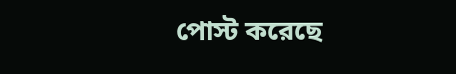পোস্ট করেছে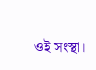ওই সংস্থা।